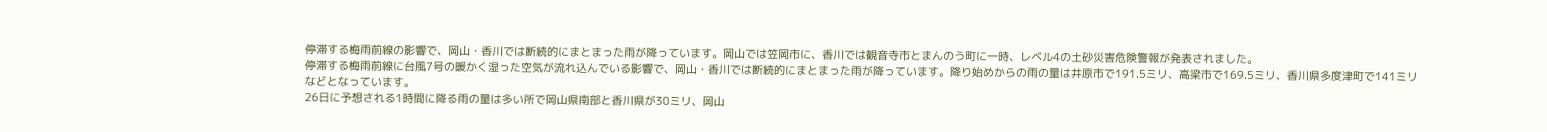停滞する梅雨前線の影響で、岡山・香川では断続的にまとまった雨が降っています。岡山では笠岡市に、香川では観音寺市とまんのう町に一時、レベル4の土砂災害危険警報が発表されました。
停滞する梅雨前線に台風7号の暖かく湿った空気が流れ込んでいる影響で、岡山・香川では断続的にまとまった雨が降っています。降り始めからの雨の量は井原市で191.5ミリ、高梁市で169.5ミリ、香川県多度津町で141ミリなどとなっています。
26日に予想される1時間に降る雨の量は多い所で岡山県南部と香川県が30ミリ、岡山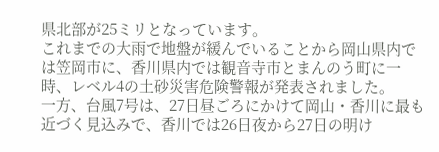県北部が25ミリとなっています。
これまでの大雨で地盤が緩んでいることから岡山県内では笠岡市に、香川県内では観音寺市とまんのう町に一時、レベル4の土砂災害危険警報が発表されました。
一方、台風7号は、27日昼ごろにかけて岡山・香川に最も近づく見込みで、香川では26日夜から27日の明け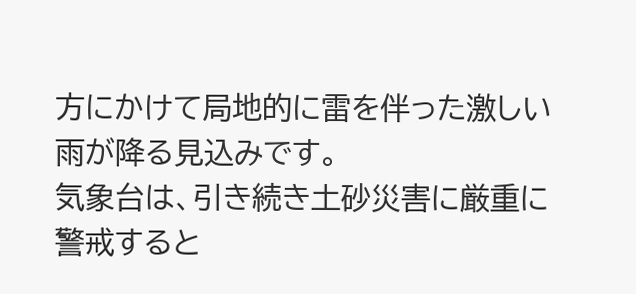方にかけて局地的に雷を伴った激しい雨が降る見込みです。
気象台は、引き続き土砂災害に厳重に警戒すると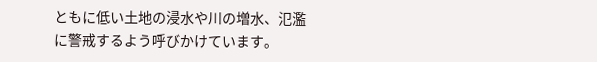ともに低い土地の浸水や川の増水、氾濫に警戒するよう呼びかけています。